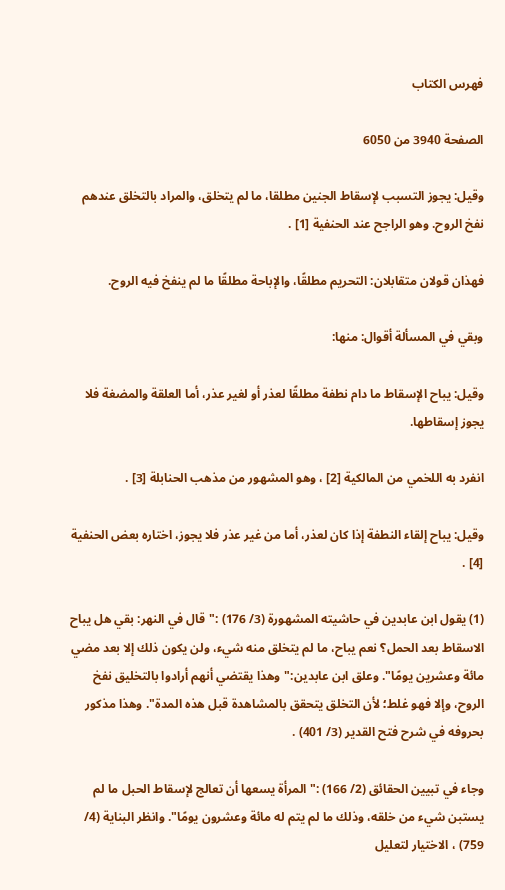فهرس الكتاب

الصفحة 3940 من 6050

وقيل: يجوز التسبب لإسقاط الجنين مطلقا، ما لم يتخلق، والمراد بالتخلق عندهم نفخ الروح. وهو الراجح عند الحنفية [1] .

فهذان قولان متقابلان: التحريم مطلقًا، والإباحة مطلقًا ما لم ينفخ فيه الروح.

وبقي في المسألة أقوال: منها:

وقيل: يباح الإسقاط ما دام نطفة مطلقًا لعذر أو لغير عذر، أما العلقة والمضغة فلا يجوز إسقاطها.

انفرد به اللخمي من المالكية [2] ، وهو المشهور من مذهب الحنابلة [3] .

وقيل: يباح إلقاء النطفة إذا كان لعذر، أما من غير عذر فلا يجوز، اختاره بعض الحنفية [4] .

(1) يقول ابن عابدين في حاشيته المشهورة (3/ 176) :"قال في النهر: بقي هل يباح الاسقاط بعد الحمل؟ نعم يباح، ما لم يتخلق منه شيء، ولن يكون ذلك إلا بعد مضي مائة وعشرين يومًا". وعلق ابن عابدين:"وهذا يقتضي أنهم أرادوا بالتخليق نفخ الروح، وإلا فهو غلط؛ لأن التخلق يتحقق بالمشاهدة قبل هذه المدة". وهذا مذكور بحروفه في شرح فتح القدير (3/ 401) .

وجاء في تبيين الحقائق (2/ 166) :"المرأة يسعها أن تعالج لإسقاط الحبل ما لم يستبن شيء من خلقه، وذلك ما لم يتم له مائة وعشرون يومًا". وانظر البناية (4/ 759) ، الاختيار لتعليل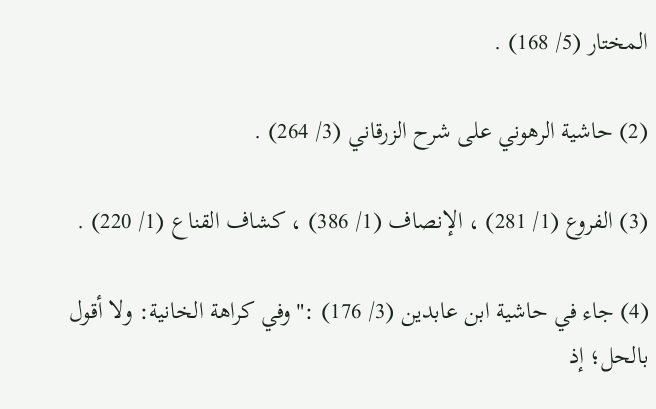المختار (5/ 168) .

(2) حاشية الرهوني على شرح الزرقاني (3/ 264) .

(3) الفروع (1/ 281) ، الإنصاف (1/ 386) ، كشاف القناع (1/ 220) .

(4) جاء في حاشية ابن عابدين (3/ 176) :"وفي كراهة الخانية: ولا أقول بالحل؛ إذ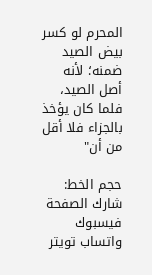المحرم لو كسر بيض الصيد ضمنه؛ لأنه أصل الصيد، فلما كان يؤخذ بالجزاء فلا أقل من أن"

حجم الخط:
شارك الصفحة
فيسبوك واتساب تويتر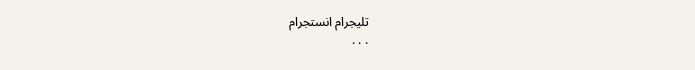تليجرام انستجرام
. . .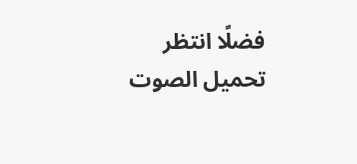فضلًا انتظر تحميل الصوت